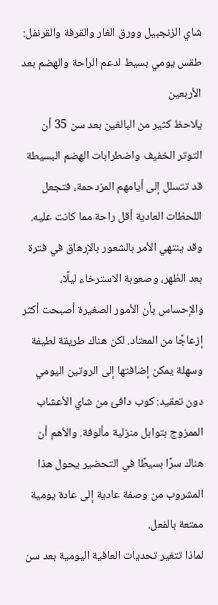شاي الزنجبيل وورق الغار والقرفة والقرنفل: طقس يومي بسيط لدعم الراحة والهضم بعد الأربعين
يلاحظ كثير من البالغين بعد سن 35 أن التوتر الخفيف واضطرابات الهضم البسيطة قد تتسلل إلى أيامهم المزدحمة، فتجعل اللحظات العادية أقل راحة مما كانت عليه. وقد ينتهي الأمر بالشعور بالإرهاق في فترة بعد الظهر، وصعوبة الاسترخاء ليلًا، والإحساس بأن الأمور الصغيرة أصبحت أكثر إزعاجًا من المعتاد. لكن هناك طريقة لطيفة وسهلة يمكن إضافتها إلى الروتين اليومي دون تعقيد: كوب دافئ من شاي الأعشاب الممزوج بتوابل منزلية مألوفة. والأهم أن هناك سرًا بسيطًا في التحضير يحول هذا المشروب من وصفة عادية إلى عادة يومية ممتعة بالفعل.
لماذا تتغير تحديات العافية اليومية بعد سن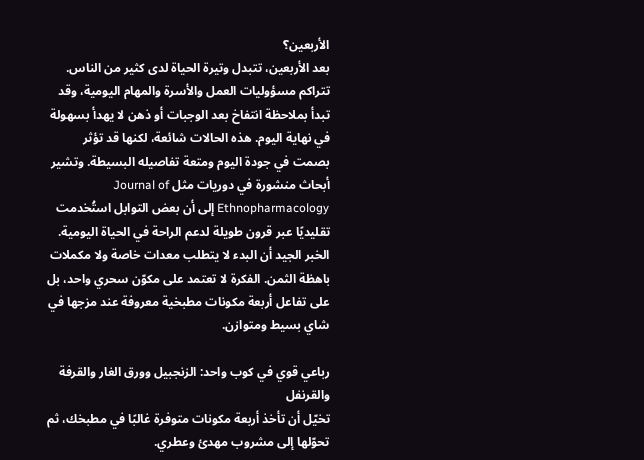الأربعين؟
بعد الأربعين، تتبدل وتيرة الحياة لدى كثير من الناس. تتراكم مسؤوليات العمل والأسرة والمهام اليومية، وقد تبدأ بملاحظة انتفاخ بعد الوجبات أو ذهن لا يهدأ بسهولة في نهاية اليوم. هذه الحالات شائعة، لكنها قد تؤثر بصمت في جودة اليوم ومتعة تفاصيله البسيطة. وتشير أبحاث منشورة في دوريات مثل Journal of Ethnopharmacology إلى أن بعض التوابل استُخدمت تقليديًا عبر قرون طويلة لدعم الراحة في الحياة اليومية.
الخبر الجيد أن البدء لا يتطلب معدات خاصة ولا مكملات باهظة الثمن. الفكرة لا تعتمد على مكوّن سحري واحد، بل على تفاعل أربعة مكونات مطبخية معروفة عند مزجها في شاي بسيط ومتوازن.

رباعي قوي في كوب واحد: الزنجبيل وورق الغار والقرفة والقرنفل
تخيّل أن تأخذ أربعة مكونات متوفرة غالبًا في مطبخك، ثم تحوّلها إلى مشروب مهدئ وعطري.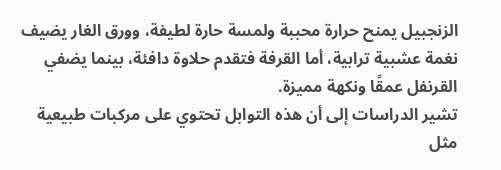الزنجبيل يمنح حرارة محببة ولمسة حارة لطيفة، وورق الغار يضيف نغمة عشبية ترابية، أما القرفة فتقدم حلاوة دافئة، بينما يضفي القرنفل عمقًا ونكهة مميزة.
تشير الدراسات إلى أن هذه التوابل تحتوي على مركبات طبيعية مثل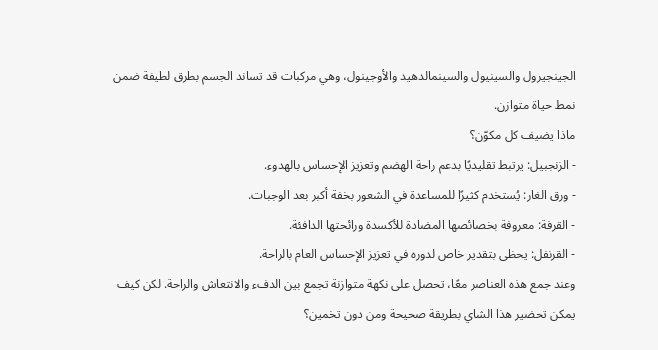الجينجيرول والسينيول والسينمالدهيد والأوجينول، وهي مركبات قد تساند الجسم بطرق لطيفة ضمن نمط حياة متوازن.
ماذا يضيف كل مكوّن؟
- الزنجبيل: يرتبط تقليديًا بدعم راحة الهضم وتعزيز الإحساس بالهدوء.
- ورق الغار: يُستخدم كثيرًا للمساعدة في الشعور بخفة أكبر بعد الوجبات.
- القرفة: معروفة بخصائصها المضادة للأكسدة ورائحتها الدافئة.
- القرنفل: يحظى بتقدير خاص لدوره في تعزيز الإحساس العام بالراحة.
وعند جمع هذه العناصر معًا، تحصل على نكهة متوازنة تجمع بين الدفء والانتعاش والراحة. لكن كيف يمكن تحضير هذا الشاي بطريقة صحيحة ومن دون تخمين؟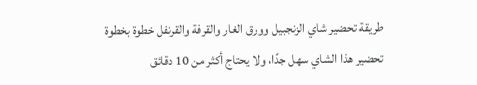طريقة تحضير شاي الزنجبيل وورق الغار والقرفة والقرنفل خطوة بخطوة
تحضير هذا الشاي سهل جدًا، ولا يحتاج أكثر من 10 دقائق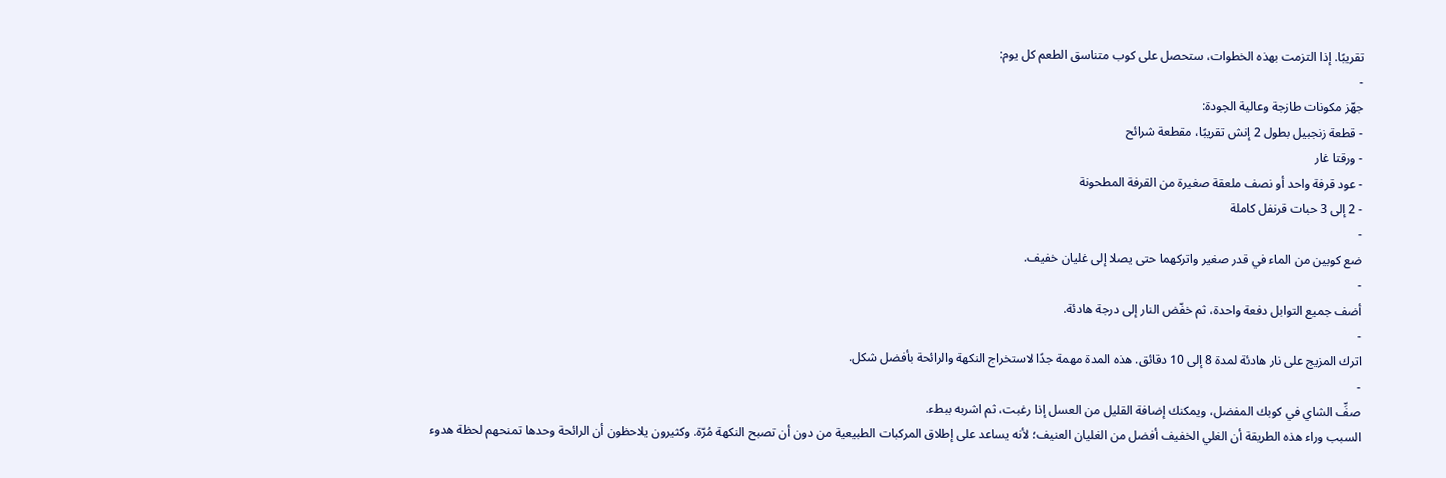تقريبًا. إذا التزمت بهذه الخطوات، ستحصل على كوب متناسق الطعم كل يوم:
-
جهّز مكونات طازجة وعالية الجودة:
- قطعة زنجبيل بطول 2 إنش تقريبًا، مقطعة شرائح
- ورقتا غار
- عود قرفة واحد أو نصف ملعقة صغيرة من القرفة المطحونة
- 2 إلى 3 حبات قرنفل كاملة
-
ضع كوبين من الماء في قدر صغير واتركهما حتى يصلا إلى غليان خفيف.
-
أضف جميع التوابل دفعة واحدة، ثم خفّض النار إلى درجة هادئة.
-
اترك المزيج على نار هادئة لمدة 8 إلى 10 دقائق. هذه المدة مهمة جدًا لاستخراج النكهة والرائحة بأفضل شكل.
-
صفِّ الشاي في كوبك المفضل، ويمكنك إضافة القليل من العسل إذا رغبت، ثم اشربه ببطء.
السبب وراء هذه الطريقة أن الغلي الخفيف أفضل من الغليان العنيف؛ لأنه يساعد على إطلاق المركبات الطبيعية من دون أن تصبح النكهة مُرّة. وكثيرون يلاحظون أن الرائحة وحدها تمنحهم لحظة هدوء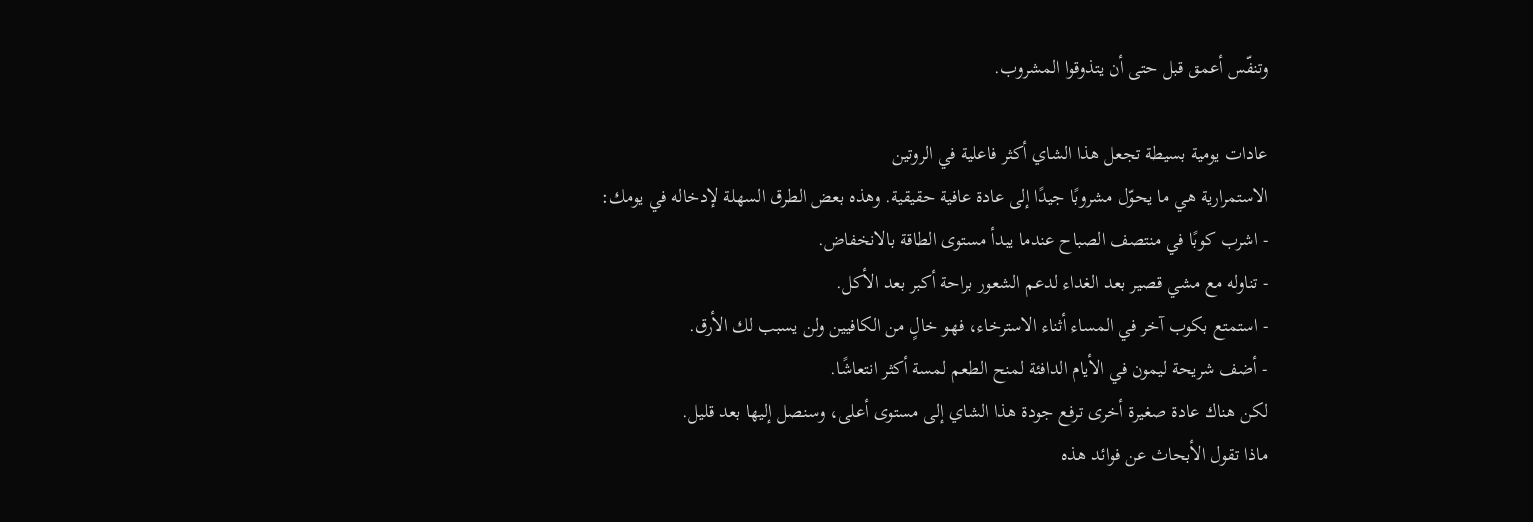وتنفّس أعمق قبل حتى أن يتذوقوا المشروب.

عادات يومية بسيطة تجعل هذا الشاي أكثر فاعلية في الروتين
الاستمرارية هي ما يحوّل مشروبًا جيدًا إلى عادة عافية حقيقية. وهذه بعض الطرق السهلة لإدخاله في يومك:
- اشرب كوبًا في منتصف الصباح عندما يبدأ مستوى الطاقة بالانخفاض.
- تناوله مع مشي قصير بعد الغداء لدعم الشعور براحة أكبر بعد الأكل.
- استمتع بكوب آخر في المساء أثناء الاسترخاء، فهو خالٍ من الكافيين ولن يسبب لك الأرق.
- أضف شريحة ليمون في الأيام الدافئة لمنح الطعم لمسة أكثر انتعاشًا.
لكن هناك عادة صغيرة أخرى ترفع جودة هذا الشاي إلى مستوى أعلى، وسنصل إليها بعد قليل.
ماذا تقول الأبحاث عن فوائد هذه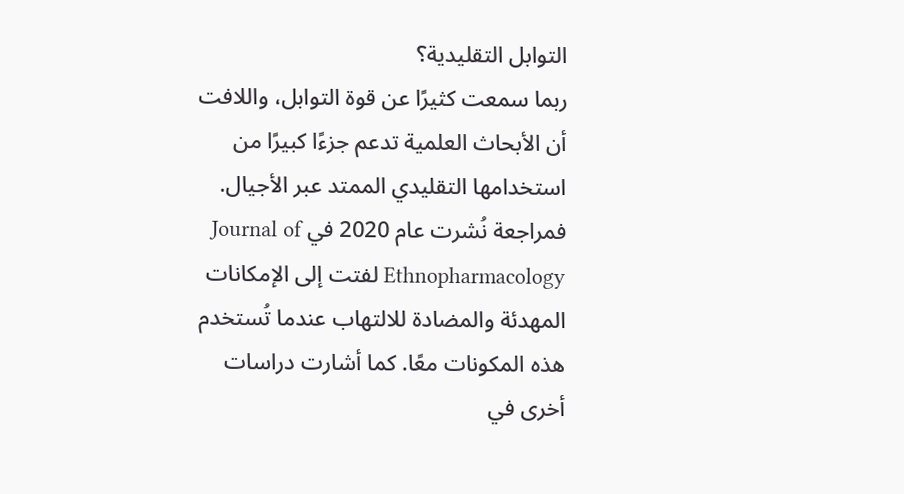التوابل التقليدية؟
ربما سمعت كثيرًا عن قوة التوابل، واللافت أن الأبحاث العلمية تدعم جزءًا كبيرًا من استخدامها التقليدي الممتد عبر الأجيال. فمراجعة نُشرت عام 2020 في Journal of Ethnopharmacology لفتت إلى الإمكانات المهدئة والمضادة للالتهاب عندما تُستخدم هذه المكونات معًا. كما أشارت دراسات أخرى في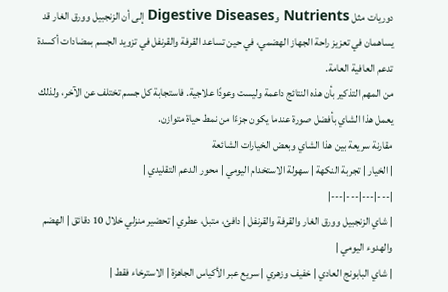دوريات مثل Nutrients وDigestive Diseases إلى أن الزنجبيل وورق الغار قد يساهمان في تعزيز راحة الجهاز الهضمي، في حين تساعد القرفة والقرنفل في تزويد الجسم بمضادات أكسدة تدعم العافية العامة.
من المهم التذكير بأن هذه النتائج داعمة وليست وعودًا علاجية. فاستجابة كل جسم تختلف عن الآخر، ولذلك يعمل هذا الشاي بأفضل صورة عندما يكون جزءًا من نمط حياة متوازن.
مقارنة سريعة بين هذا الشاي وبعض الخيارات الشائعة
| الخيار | تجربة النكهة | سهولة الاستخدام اليومي | محور الدعم التقليدي |
|---|---|---|---|
| شاي الزنجبيل وورق الغار والقرفة والقرنفل | دافئ، متبل، عطري | تحضير منزلي خلال 10 دقائق | الهضم والهدوء اليومي |
| شاي البابونج العادي | خفيف وزهري | سريع عبر الأكياس الجاهزة | الاسترخاء فقط |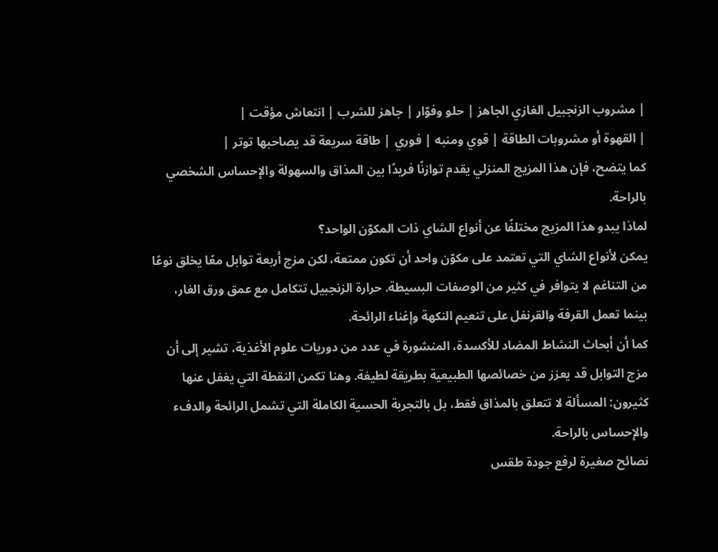| مشروب الزنجبيل الغازي الجاهز | حلو وفوّار | جاهز للشرب | انتعاش مؤقت |
| القهوة أو مشروبات الطاقة | قوي ومنبه | فوري | طاقة سريعة قد يصاحبها توتر |
كما يتضح، فإن هذا المزيج المنزلي يقدم توازنًا فريدًا بين المذاق والسهولة والإحساس الشخصي بالراحة.
لماذا يبدو هذا المزيج مختلفًا عن أنواع الشاي ذات المكوّن الواحد؟
يمكن لأنواع الشاي التي تعتمد على مكوّن واحد أن تكون ممتعة، لكن مزج أربعة توابل معًا يخلق نوعًا من التناغم لا يتوافر في كثير من الوصفات البسيطة. حرارة الزنجبيل تتكامل مع عمق ورق الغار، بينما تعمل القرفة والقرنفل على تنعيم النكهة وإغناء الرائحة.
كما أن أبحاث النشاط المضاد للأكسدة، المنشورة في عدد من دوريات علوم الأغذية، تشير إلى أن مزج التوابل قد يعزز من خصائصها الطبيعية بطريقة لطيفة. وهنا تكمن النقطة التي يغفل عنها كثيرون: المسألة لا تتعلق بالمذاق فقط، بل بالتجربة الحسية الكاملة التي تشمل الرائحة والدفء والإحساس بالراحة.
نصائح صغيرة لرفع جودة طقس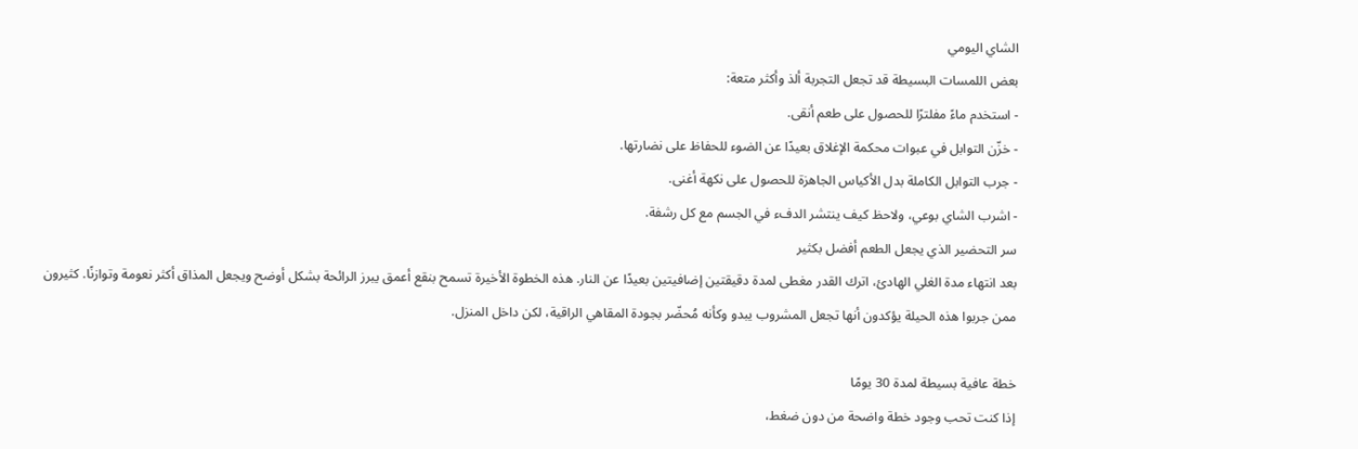الشاي اليومي
بعض اللمسات البسيطة قد تجعل التجربة ألذ وأكثر متعة:
- استخدم ماءً مفلترًا للحصول على طعم أنقى.
- خزّن التوابل في عبوات محكمة الإغلاق بعيدًا عن الضوء للحفاظ على نضارتها.
- جرب التوابل الكاملة بدل الأكياس الجاهزة للحصول على نكهة أغنى.
- اشرب الشاي بوعي، ولاحظ كيف ينتشر الدفء في الجسم مع كل رشفة.
سر التحضير الذي يجعل الطعم أفضل بكثير
بعد انتهاء مدة الغلي الهادئ، اترك القدر مغطى لمدة دقيقتين إضافيتين بعيدًا عن النار. هذه الخطوة الأخيرة تسمح بنقع أعمق يبرز الرائحة بشكل أوضح ويجعل المذاق أكثر نعومة وتوازنًا. كثيرون ممن جربوا هذه الحيلة يؤكدون أنها تجعل المشروب يبدو وكأنه مُحضّر بجودة المقاهي الراقية، لكن داخل المنزل.

خطة عافية بسيطة لمدة 30 يومًا
إذا كنت تحب وجود خطة واضحة من دون ضغط،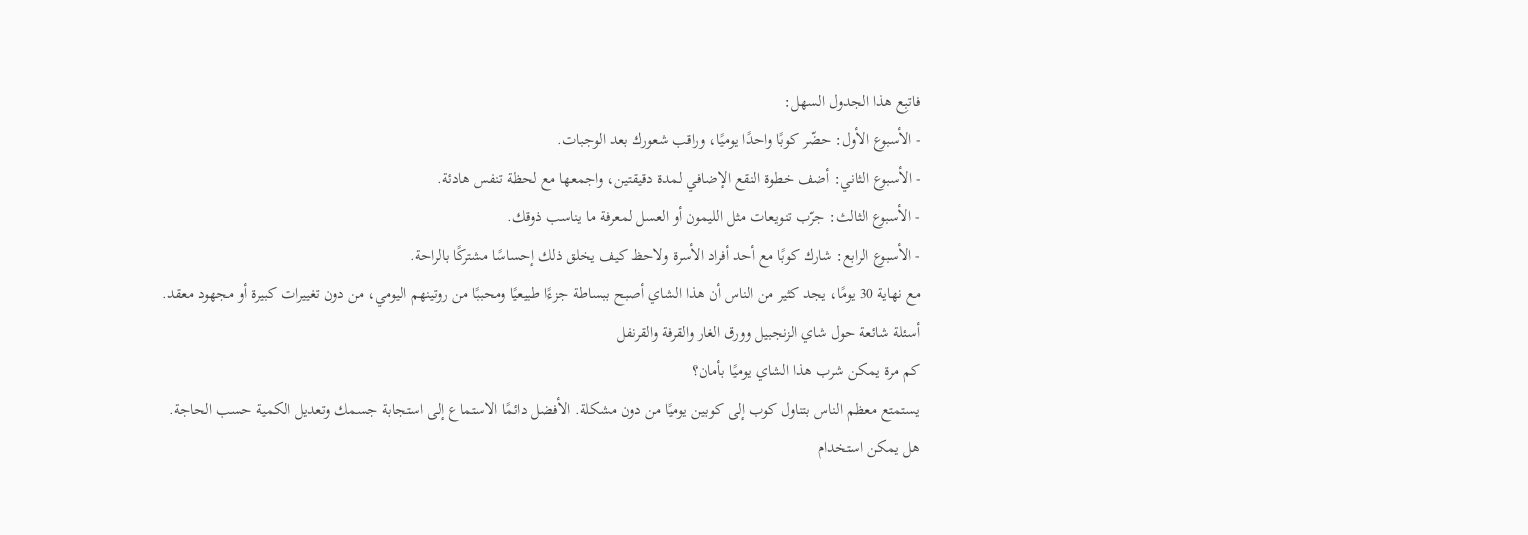فاتبِع هذا الجدول السهل:
- الأسبوع الأول: حضّر كوبًا واحدًا يوميًا، وراقب شعورك بعد الوجبات.
- الأسبوع الثاني: أضف خطوة النقع الإضافي لمدة دقيقتين، واجمعها مع لحظة تنفس هادئة.
- الأسبوع الثالث: جرّب تنويعات مثل الليمون أو العسل لمعرفة ما يناسب ذوقك.
- الأسبوع الرابع: شارك كوبًا مع أحد أفراد الأسرة ولاحظ كيف يخلق ذلك إحساسًا مشتركًا بالراحة.
مع نهاية 30 يومًا، يجد كثير من الناس أن هذا الشاي أصبح ببساطة جزءًا طبيعيًا ومحببًا من روتينهم اليومي، من دون تغييرات كبيرة أو مجهود معقد.
أسئلة شائعة حول شاي الزنجبيل وورق الغار والقرفة والقرنفل
كم مرة يمكن شرب هذا الشاي يوميًا بأمان؟
يستمتع معظم الناس بتناول كوب إلى كوبين يوميًا من دون مشكلة. الأفضل دائمًا الاستماع إلى استجابة جسمك وتعديل الكمية حسب الحاجة.
هل يمكن استخدام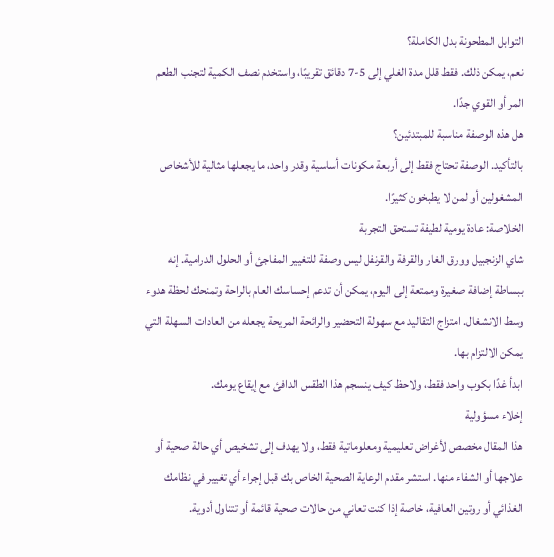التوابل المطحونة بدل الكاملة؟
نعم، يمكن ذلك. فقط قلل مدة الغلي إلى 5-7 دقائق تقريبًا، واستخدم نصف الكمية لتجنب الطعم المر أو القوي جدًا.
هل هذه الوصفة مناسبة للمبتدئين؟
بالتأكيد. الوصفة تحتاج فقط إلى أربعة مكونات أساسية وقدر واحد، ما يجعلها مثالية للأشخاص المشغولين أو لمن لا يطبخون كثيرًا.
الخلاصة: عادة يومية لطيفة تستحق التجربة
شاي الزنجبيل وورق الغار والقرفة والقرنفل ليس وصفة للتغيير المفاجئ أو الحلول الدرامية. إنه ببساطة إضافة صغيرة وممتعة إلى اليوم، يمكن أن تدعم إحساسك العام بالراحة وتمنحك لحظة هدوء وسط الانشغال. امتزاج التقاليد مع سهولة التحضير والرائحة المريحة يجعله من العادات السهلة التي يمكن الالتزام بها.
ابدأ غدًا بكوب واحد فقط، ولاحظ كيف ينسجم هذا الطقس الدافئ مع إيقاع يومك.
إخلاء مسؤولية
هذا المقال مخصص لأغراض تعليمية ومعلوماتية فقط، ولا يهدف إلى تشخيص أي حالة صحية أو علاجها أو الشفاء منها. استشر مقدم الرعاية الصحية الخاص بك قبل إجراء أي تغيير في نظامك الغذائي أو روتين العافية، خاصة إذا كنت تعاني من حالات صحية قائمة أو تتناول أدوية.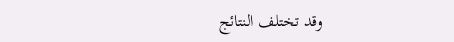وقد تختلف النتائج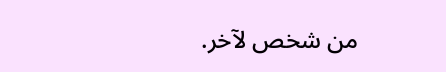من شخص لآخر.